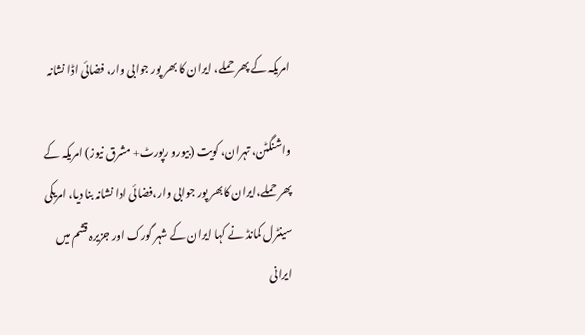امریکہ کے پھر حملے، ایران کا بھر پور جوابی وار، فضائی اڈا نشانہ

واشنگٹن، تہران، کویت (بیورو رپورٹ+ مشرق نیوز) امریکہ کے پھر حملے،ایران کابھر پور جوابی وار،فضائی ادا نشانہ بنا دیا، امریکی سینٹرل کمانڈ نے کہا ایران کے شہر گورک اور جزیرہ قشم میں ایرانی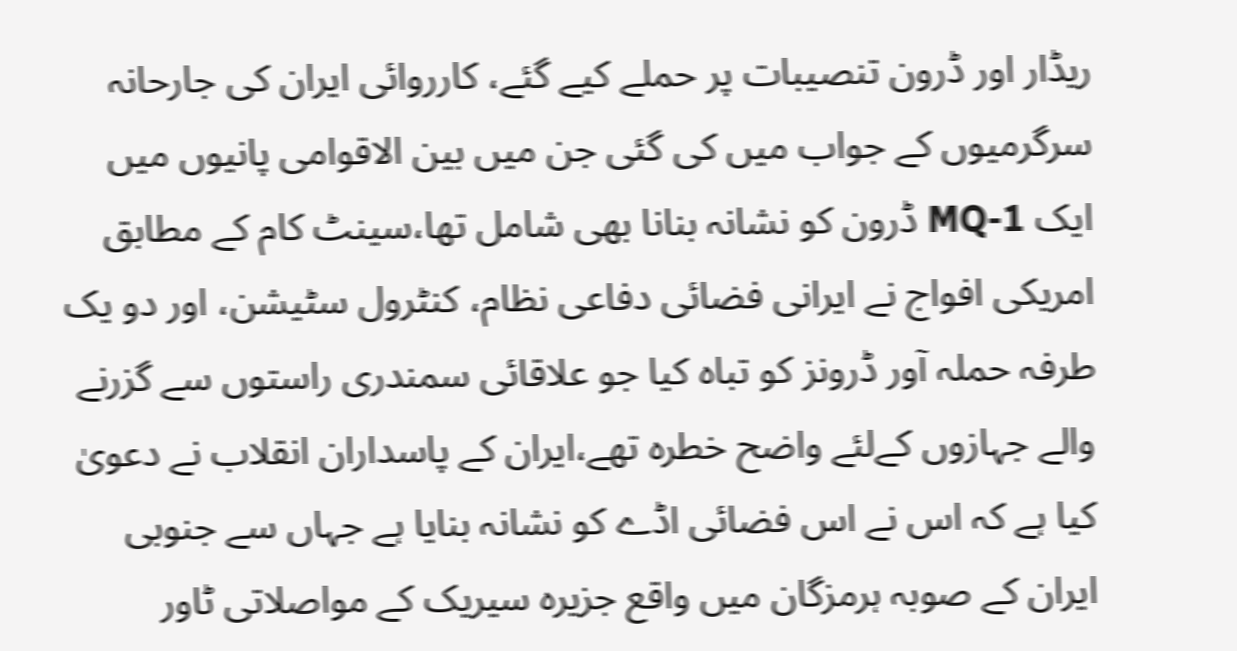ریڈار اور ڈرون تنصیبات پر حملے کیے گئے، کارروائی ایران کی جارحانہ سرگرمیوں کے جواب میں کی گئی جن میں بین الاقوامی پانیوں میں ایک MQ-1 ڈرون کو نشانہ بنانا بھی شامل تھا،سینٹ کام کے مطابق امریکی افواج نے ایرانی فضائی دفاعی نظام، کنٹرول سٹیشن، اور دو یک طرفہ حملہ آور ڈرونز کو تباہ کیا جو علاقائی سمندری راستوں سے گزرنے والے جہازوں کےلئے واضح خطرہ تھے،ایران کے پاسداران انقلاب نے دعویٰ کیا ہے کہ اس نے اس فضائی اڈے کو نشانہ بنایا ہے جہاں سے جنوبی ایران کے صوبہ ہرمزگان میں واقع جزیرہ سیریک کے مواصلاتی ٹاور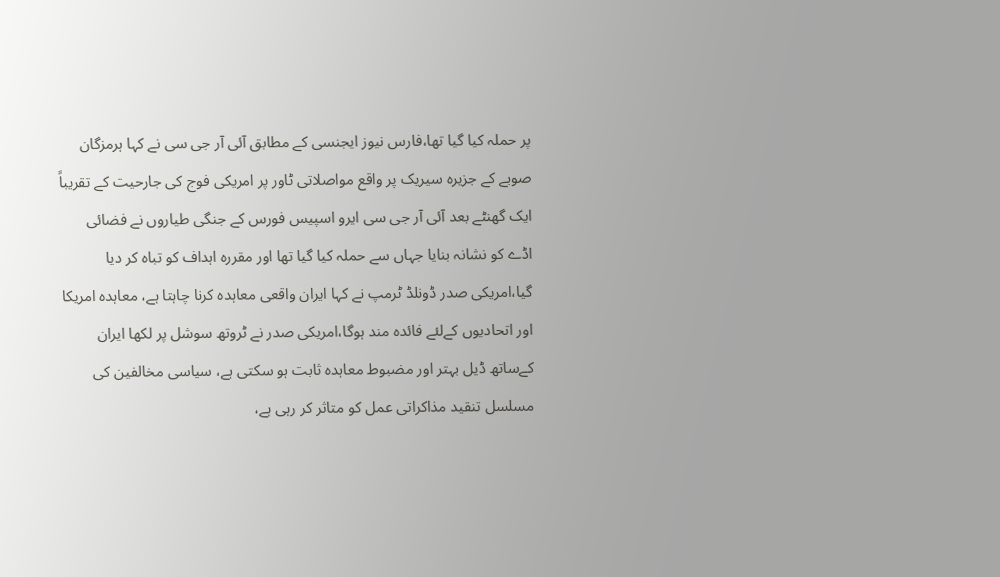پر حملہ کیا گیا تھا،فارس نیوز ایجنسی کے مطابق آئی آر جی سی نے کہا ہرمزگان صوبے کے جزیرہ سیریک پر واقع مواصلاتی ٹاور پر امریکی فوج کی جارحیت کے تقریباً ایک گھنٹے بعد آئی آر جی سی ایرو اسپیس فورس کے جنگی طیاروں نے فضائی اڈے کو نشانہ بنایا جہاں سے حملہ کیا گیا تھا اور مقررہ اہداف کو تباہ کر دیا گیا،امریکی صدر ڈونلڈ ٹرمپ نے کہا ایران واقعی معاہدہ کرنا چاہتا ہے، معاہدہ امریکا اور اتحادیوں کےلئے فائدہ مند ہوگا،امریکی صدر نے ٹروتھ سوشل پر لکھا ایران کےساتھ ڈیل بہتر اور مضبوط معاہدہ ثابت ہو سکتی ہے، سیاسی مخالفین کی مسلسل تنقید مذاکراتی عمل کو متاثر کر رہی ہے،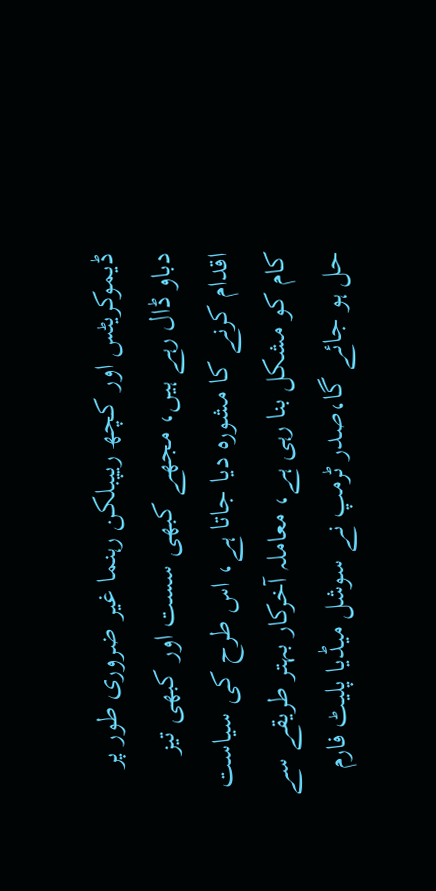ڈیموکریٹس اور کچھ ریپبلکن رہنما غیر ضروری طور پر دباو ڈال رہے ہیں، مجھے کبھی سست اور کبھی تیز اقدام کرنے کا مشورہ دیا جاتا ہے، اس طرح کی سیاست کام کو مشکل بنا رہی ہے، معاملہ آخرکار بہتر طریقے سے حل ہو جائے گا،صدر ٹرمپ نے سوشل میڈیا پلیٹ فارم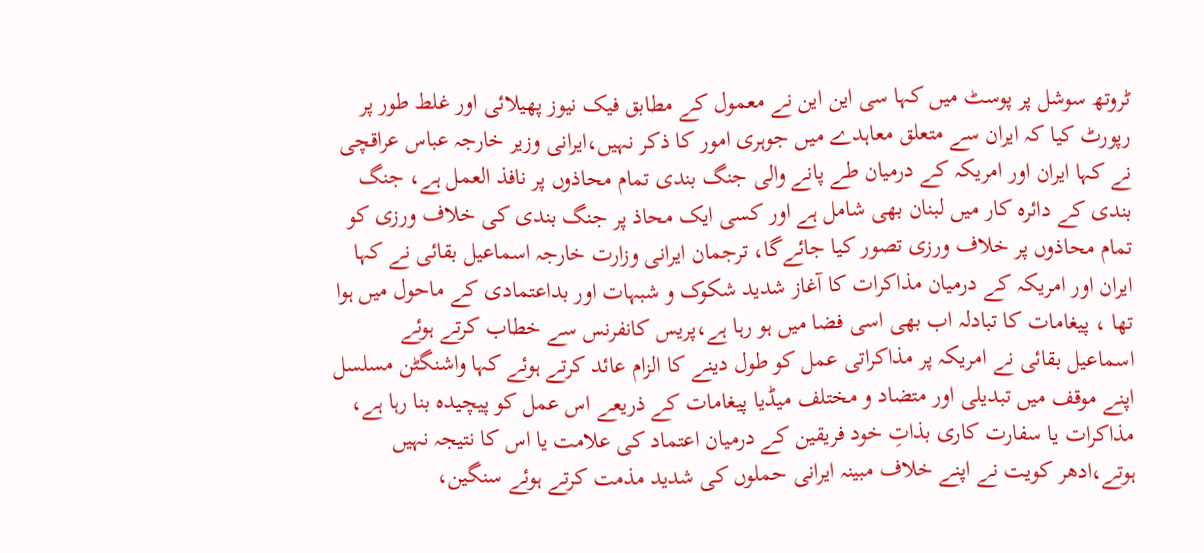ٹروتھ سوشل پر پوسٹ میں کہا سی این این نے معمول کے مطابق فیک نیوز پھیلائی اور غلط طور پر رپورٹ کیا کہ ایران سے متعلق معاہدے میں جوہری امور کا ذکر نہیں،ایرانی وزیر خارجہ عباس عراقچی نے کہا ایران اور امریکہ کے درمیان طے پانے والی جنگ بندی تمام محاذوں پر نافذ العمل ہے، جنگ بندی کے دائرہ کار میں لبنان بھی شامل ہے اور کسی ایک محاذ پر جنگ بندی کی خلاف ورزی کو تمام محاذوں پر خلاف ورزی تصور کیا جائےگا، ترجمان ایرانی وزارت خارجہ اسماعیل بقائی نے کہا ایران اور امریکہ کے درمیان مذاکرات کا آغاز شدید شکوک و شبہات اور بداعتمادی کے ماحول میں ہوا تھا ، پیغامات کا تبادلہ اب بھی اسی فضا میں ہو رہا ہے،پریس کانفرنس سے خطاب کرتے ہوئے اسماعیل بقائی نے امریکہ پر مذاکراتی عمل کو طول دینے کا الزام عائد کرتے ہوئے کہا واشنگٹن مسلسل اپنے موقف میں تبدیلی اور متضاد و مختلف میڈیا پیغامات کے ذریعے اس عمل کو پیچیدہ بنا رہا ہے، مذاکرات یا سفارت کاری بذاتِ خود فریقین کے درمیان اعتماد کی علامت یا اس کا نتیجہ نہیں ہوتے،ادھر کویت نے اپنے خلاف مبینہ ایرانی حملوں کی شدید مذمت کرتے ہوئے سنگین،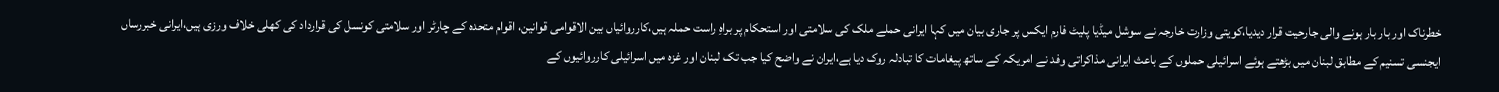خطرناک اور بار بار ہونے والی جارحیت قرار دیدیا،کویتی وزارت خارجہ نے سوشل میڈیا پلیٹ فارم ایکس پر جاری بیان میں کہا ایرانی حملے ملک کی سلامتی اور استحکام پر براہِ راست حملہ ہیں،کارروائیاں بین الاقوامی قوانین، اقوام متحدہ کے چارٹر اور سلامتی کونسل کی قرارداد کی کھلی خلاف ورزی ہیں،ایرانی خبررساں ایجنسی تسنیم کے مطابق لبنان میں بڑھتے ہوئے اسرائیلی حملوں کے باعث ایرانی مذاکراتی وفد نے امریکہ کے ساتھ پیغامات کا تبادلہ روک دیا ہے،ایران نے واضح کیا جب تک لبنان اور غزہ میں اسرائیلی کارروائیوں کے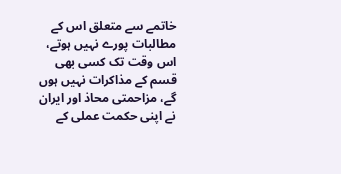خاتمے سے متعلق اس کے مطالبات پورے نہیں ہوتے، اس وقت تک کسی بھی قسم کے مذاکرات نہیں ہوں گے، مزاحمتی محاذ اور ایران نے اپنی حکمت عملی کے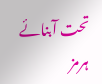تحت آبنائے ہرمز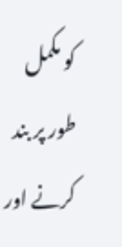کو مکمل طور پر بند کرنے اور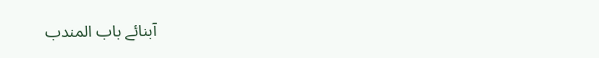آبنائے باب المندب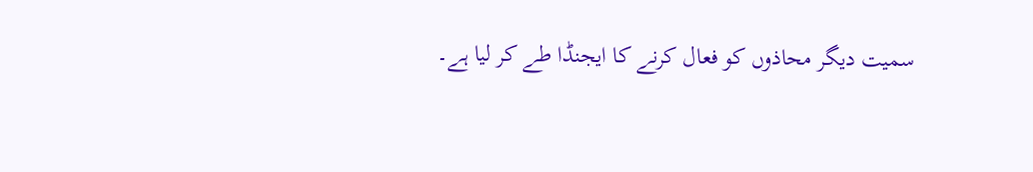سمیت دیگر محاذوں کو فعال کرنے کا ایجنڈا طے کر لیا ہے۔